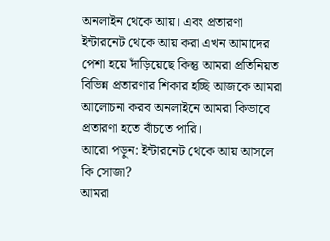অনলাইন থেকে আয়। এবং প্রতারণা
ইন্টারনেট থেকে আয় করা এখন আমাদের পেশা হয়ে দাঁড়িয়েছে কিন্তু আমরা প্রতিনিয়ত বিভিন্ন প্রতারণার শিকার হচ্ছি আজকে আমরা আলোচনা করব অনলাইনে আমরা কিভাবে প্রতারণা হতে বাঁচতে পারি।
আরো পড়ুন: ইন্টারনেট থেকে আয় আসলে কি সোজা?
আমরা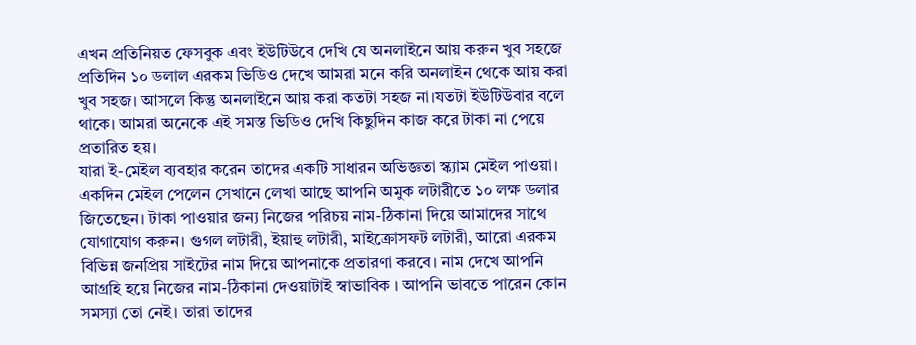এখন প্রতিনিয়ত ফেসবুক এবং ইউটিউবে দেখি যে অনলাইনে আয় করুন খুব সহজে প্রতিদিন ১০ ডলাল এরকম ভিডিও দেখে আমরা মনে করি অনলাইন থেকে আয় করা খুব সহজ। আসলে কিন্তু অনলাইনে আয় করা কতটা সহজ না।যতটা ইউটিউবার বলে থাকে। আমরা অনেকে এই সমস্ত ভিডিও দেখি কিছুদিন কাজ করে টাকা না পেয়ে প্রতারিত হয়।
যারা ই-মেইল ব্যবহার করেন তাদের একটি সাধারন অভিজ্ঞতা স্ক্যাম মেইল পাওয়া। একদিন মেইল পেলেন সেখানে লেখা আছে আপনি অমুক লটারীতে ১০ লক্ষ ডলার জিতেছেন। টাকা পাওয়ার জন্য নিজের পরিচয় নাম-ঠিকানা দিয়ে আমাদের সাথে যোগাযোগ করুন। গুগল লটারী, ইয়াহু লটারী, মাইক্রোসফট লটারী, আরো এরকম বিভিন্ন জনপ্রিয় সাইটের নাম দিয়ে আপনাকে প্রতারণা করবে। নাম দেখে আপনি আগ্রহি হয়ে নিজের নাম-ঠিকানা দেওয়াটাই স্বাভাবিক । আপনি ভাবতে পারেন কোন সমস্যা তো নেই। তারা তাদের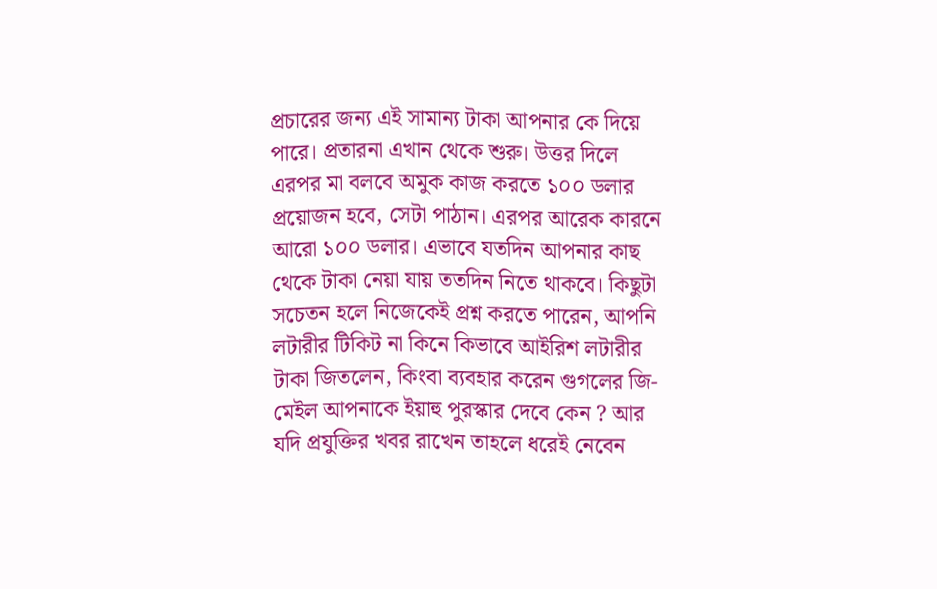প্রচারের জন্য এই সামান্য টাকা আপনার কে দিয়ে পারে। প্রতারনা এখান থেকে শুরু। উত্তর দিলে এরপর মা বলবে অমুক কাজ করতে ১০০ ডলার প্রয়োজন হবে, সেটা পাঠান। এরপর আরেক কারনে আরো ১০০ ডলার। এভাবে যতদিন আপনার কাছ থেকে টাকা নেয়া যায় ততদিন নিতে থাকবে। কিছুটা সচেতন হলে নিজেকেই প্রশ্ন করতে পারেন, আপনি লটারীর টিকিট না কিনে কিভাবে আইরিশ লটারীর টাকা জিতলেন, কিংবা ব্যবহার করেন গুগলের জি-মেইল আপনাকে ইয়াহু পুরস্কার দেবে কেন ? আর যদি প্রযুক্তির খবর রাখেন তাহলে ধরেই নেবেন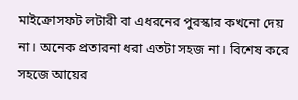মাইক্রোসফট লটারী বা এধরনের পুরস্কার কখনো দেয় না। অনেক প্রতারনা ধরা এতটা সহজ না। বিশেষ করে সহজে আয়ের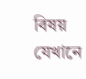বিষয় যেখানে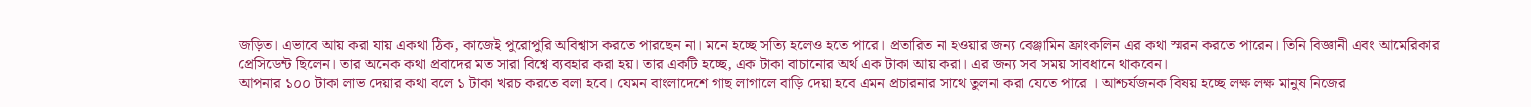জড়িত। এভাবে আয় করা যায় একথা ঠিক, কাজেই পুরোপুরি অবিশ্বাস করতে পারছেন না। মনে হচ্ছে সত্যি হলেও হতে পারে। প্রতারিত না হওয়ার জন্য বেঞ্জামিন ফ্রাংকলিন এর কথা স্মরন করতে পারেন। তিনি বিজ্ঞানী এবং আমেরিকার প্রেসিডেন্ট ছিলেন। তার অনেক কথা প্রবাদের মত সারা বিশ্বে ব্যবহার করা হয়। তার একটি হচ্ছে, এক টাকা বাচানোর অর্থ এক টাকা আয় করা। এর জন্য সব সময় সাবধানে থাকবেন।
আপনার ১০০ টাকা লাভ দেয়ার কথা বলে ১ টাকা খরচ করতে বলা হবে। যেমন বাংলাদেশে গাছ লাগালে বাড়ি দেয়া হবে এমন প্রচারনার সাথে তুলনা করা যেতে পারে । আশ্চর্যজনক বিষয় হচ্ছে লক্ষ লক্ষ মানুষ নিজের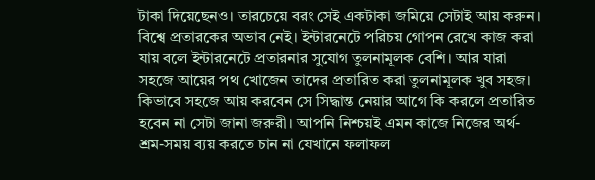টাকা দিয়েছেনও। তারচেয়ে বরং সেই একটাকা জমিয়ে সেটাই আয় করুন। বিশ্বে প্রতারকের অভাব নেই। ইন্টারনেটে পরিচয় গোপন রেখে কাজ করা যায় বলে ইন্টারনেটে প্রতারনার সুযোগ তুলনামূলক বেশি। আর যারা সহজে আয়ের পথ খোজেন তাদের প্রতারিত করা তুলনামূলক খুব সহজ। কিভাবে সহজে আয় করবেন সে সিদ্ধান্ত নেয়ার আগে কি করলে প্রতারিত হবেন না সেটা জানা জরুরী। আপনি নিশ্চয়ই এমন কাজে নিজের অর্থ-শ্রম-সময় ব্যয় করতে চান না যেখানে ফলাফল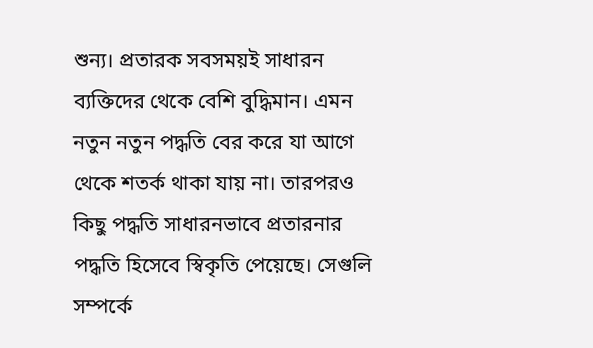শুন্য। প্রতারক সবসময়ই সাধারন ব্যক্তিদের থেকে বেশি বুদ্ধিমান। এমন নতুন নতুন পদ্ধতি বের করে যা আগে থেকে শতর্ক থাকা যায় না। তারপরও কিছু পদ্ধতি সাধারনভাবে প্রতারনার পদ্ধতি হিসেবে স্বিকৃতি পেয়েছে। সেগুলি সম্পর্কে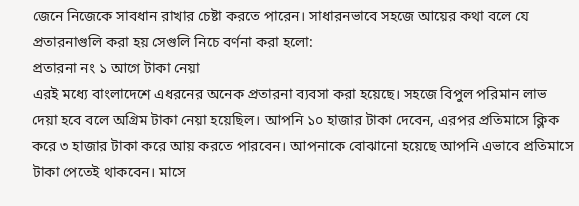জেনে নিজেকে সাবধান রাখার চেষ্টা করতে পারেন। সাধারনভাবে সহজে আয়ের কথা বলে যে প্রতারনাগুলি করা হয় সেগুলি নিচে বর্ণনা করা হলো:
প্রতারনা নং ১ আগে টাকা নেয়া
এরই মধ্যে বাংলাদেশে এধরনের অনেক প্রতারনা ব্যবসা করা হয়েছে। সহজে বিপুল পরিমান লাভ দেয়া হবে বলে অগ্রিম টাকা নেয়া হয়েছিল। আপনি ১০ হাজার টাকা দেবেন, এরপর প্রতিমাসে ক্লিক করে ৩ হাজার টাকা করে আয় করতে পারবেন। আপনাকে বোঝানো হয়েছে আপনি এভাবে প্রতিমাসে টাকা পেতেই থাকবেন। মাসে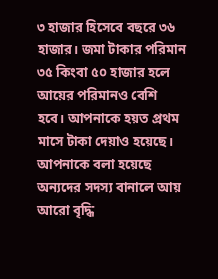৩ হাজার হিসেবে বছরে ৩৬ হাজার। জমা টাকার পরিমান ৩৫ কিংবা ৫০ হাজার হলে আয়ের পরিমানও বেশি হবে। আপনাকে হয়ত প্রথম মাসে টাকা দেয়াও হয়েছে। আপনাকে বলা হয়েছে অন্যদের সদস্য বানালে আয় আরো বৃদ্ধি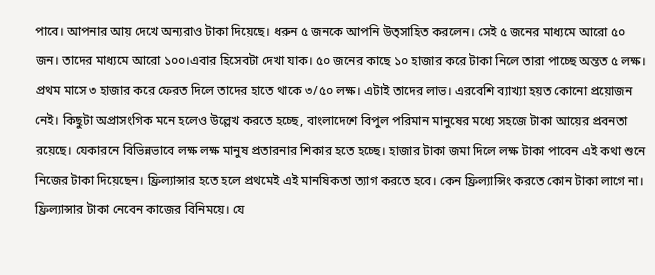পাবে। আপনার আয় দেখে অন্যরাও টাকা দিয়েছে। ধরুন ৫ জনকে আপনি উত্সাহিত করলেন। সেই ৫ জনের মাধ্যমে আরো ৫০ জন। তাদের মাধ্যমে আরো ১০০।এবার হিসেবটা দেখা যাক। ৫০ জনের কাছে ১০ হাজার করে টাকা নিলে তারা পাচ্ছে অন্তত ৫ লক্ষ। প্রথম মাসে ৩ হাজার করে ফেরত দিলে তাদের হাতে থাকে ৩/৫০ লক্ষ। এটাই তাদের লাভ। এরবেশি ব্যাখ্যা হয়ত কোনো প্রয়োজন নেই। কিছুটা অপ্রাসংগিক মনে হলেও উল্লেখ করতে হচ্ছে, বাংলাদেশে বিপুল পরিমান মানুষের মধ্যে সহজে টাকা আয়ের প্রবনতা রয়েছে। যেকারনে বিভিন্নভাবে লক্ষ লক্ষ মানুষ প্রতারনার শিকার হতে হচ্ছে। হাজার টাকা জমা দিলে লক্ষ টাকা পাবেন এই কথা শুনে নিজের টাকা দিয়েছেন। ফ্রিল্যান্সার হতে হলে প্রথমেই এই মানষিকতা ত্যাগ করতে হবে। কেন ফ্রিল্যান্সিং করতে কোন টাকা লাগে না। ফ্রিল্যান্সার টাকা নেবেন কাজের বিনিময়ে। যে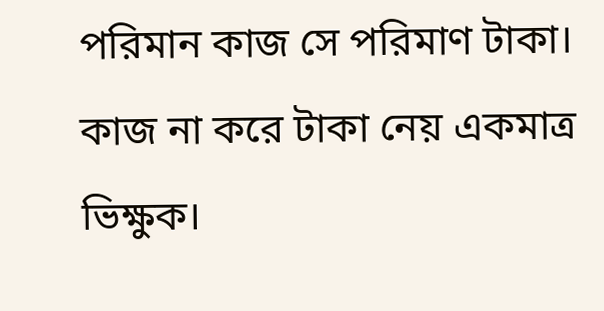পরিমান কাজ সে পরিমাণ টাকা। কাজ না করে টাকা নেয় একমাত্র ভিক্ষুক।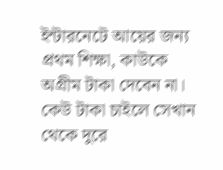ইন্টারনেটে আয়ের জন্য প্রথম শিক্ষা, কাউকে অগ্রীম টাকা দেবেন না। কেউ টাকা চাইলে সেখান থেকে দুরে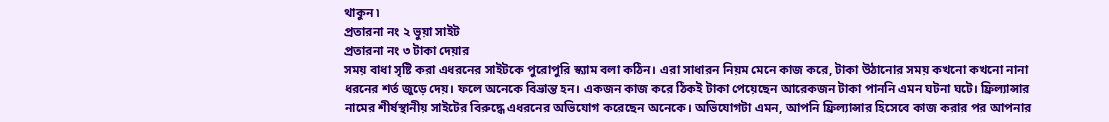থাকুন ৷
প্রতারনা নং ২ ভুয়া সাইট
প্রতারনা নং ৩ টাকা দেয়ার
সময় বাধা সৃষ্টি করা এধরনের সাইটকে পুরোপুরি স্ক্যাম বলা কঠিন। এরা সাধারন নিয়ম মেনে কাজ করে, টাকা উঠানোর সময় কখনো কখনো নানা ধরনের শর্ত জুড়ে দেয়। ফলে অনেকে বিভ্রান্ত হন। একজন কাজ করে ঠিকই টাকা পেয়েছেন আরেকজন টাকা পাননি এমন ঘটনা ঘটে। ফ্রিল্যান্সার নামের শীর্ষস্থানীয় সাইটের বিরুদ্ধে এধরনের অভিযোগ করেছেন অনেকে। অভিযোগটা এমন, আপনি ফ্রিল্যান্সার হিসেবে কাজ করার পর আপনার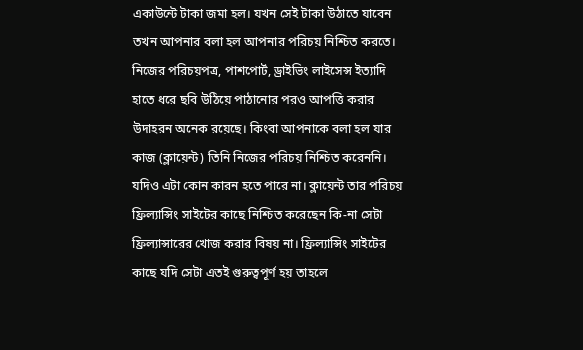একাউন্টে টাকা জমা হল। যখন সেই টাকা উঠাতে যাবেন তখন আপনার বলা হল আপনার পরিচয় নিশ্চিত করতে। নিজের পরিচয়পত্র, পাশপোর্ট, ড্রাইভিং লাইসেন্স ইত্যাদি হাতে ধরে ছবি উঠিয়ে পাঠানোর পরও আপত্তি করার উদাহরন অনেক রয়েছে। কিংবা আপনাকে বলা হল যার কাজ (ক্লায়েন্ট) তিনি নিজের পরিচয় নিশ্চিত করেননি। যদিও এটা কোন কারন হতে পারে না। ক্লায়েন্ট তার পরিচয় ফ্রিল্যান্সিং সাইটের কাছে নিশ্চিত করেছেন কি-না সেটা ফ্রিল্যান্সারের খোজ করার বিষয় না। ফ্রিল্যান্সিং সাইটের কাছে যদি সেটা এতই গুরুত্বপূর্ণ হয় তাহলে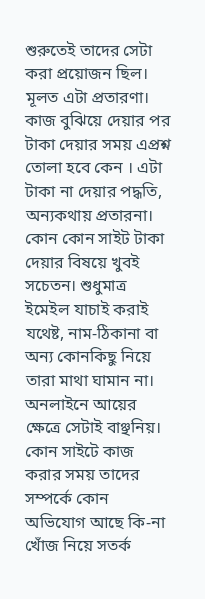শুরুতেই তাদের সেটা করা প্রয়োজন ছিল। মূলত এটা প্রতারণা। কাজ বুঝিয়ে দেয়ার পর টাকা দেয়ার সময় এপ্রশ্ন তোলা হবে কেন । এটা টাকা না দেয়ার পদ্ধতি, অন্যকথায় প্রতারনা। কোন কোন সাইট টাকা দেয়ার বিষয়ে খুবই সচেতন। শুধুমাত্র ইমেইল যাচাই করাই যথেষ্ট, নাম-ঠিকানা বা অন্য কোনকিছু নিয়ে তারা মাথা ঘামান না। অনলাইনে আয়ের ক্ষেত্রে সেটাই বাঞ্ছনিয়। কোন সাইটে কাজ করার সময় তাদের সম্পর্কে কোন অভিযোগ আছে কি-না খোঁজ নিয়ে সতর্ক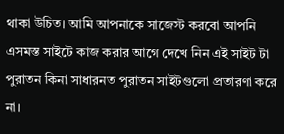থাকা উচিত। আমি আপনাকে সাজেস্ট করবো আপনি এসমস্ত সাইটে কাজ করার আগে দেখে নিন এই সাইট টা পুরাতন কিনা সাধারনত পুরাতন সাইটগুলো প্রতারণা করে না।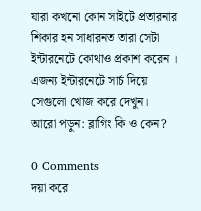যারা কখনো কোন সাইটে প্রতারনার শিকার হন সাধারনত তারা সেটা ইন্টারনেটে কোথাও প্রকাশ করেন । এজন্য ইন্টারনেটে সার্চ দিয়ে সেগুলো খোজ করে দেখুন।
আরো পড়ুন: ব্লাগিং কি ও কেন?

0 Comments
দয়া করে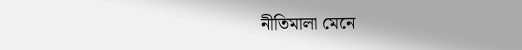নীতিমালা মেনে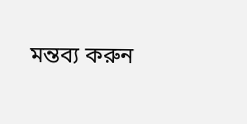মন্তব্য করুন